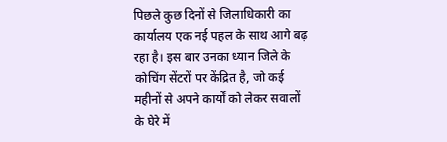पिछले कुछ दिनों से जिलाधिकारी का कार्यालय एक नई पहल के साथ आगे बढ़ रहा है। इस बार उनका ध्यान जिले के कोचिंग सेंटरों पर केंद्रित है, जो कई महीनों से अपने कार्यों को लेकर सवालों के घेरे में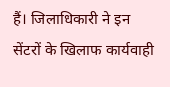हैं। जिलाधिकारी ने इन सेंटरों के खिलाफ कार्यवाही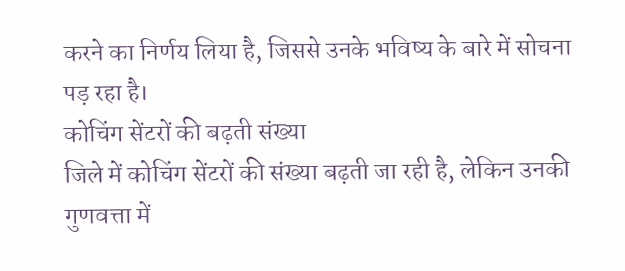करने का निर्णय लिया है, जिससे उनके भविष्य के बारे में सोचना पड़ रहा है।
कोचिंग सेंटरों की बढ़ती संख्या
जिले में कोचिंग सेंटरों की संख्या बढ़ती जा रही है, लेकिन उनकी गुणवत्ता में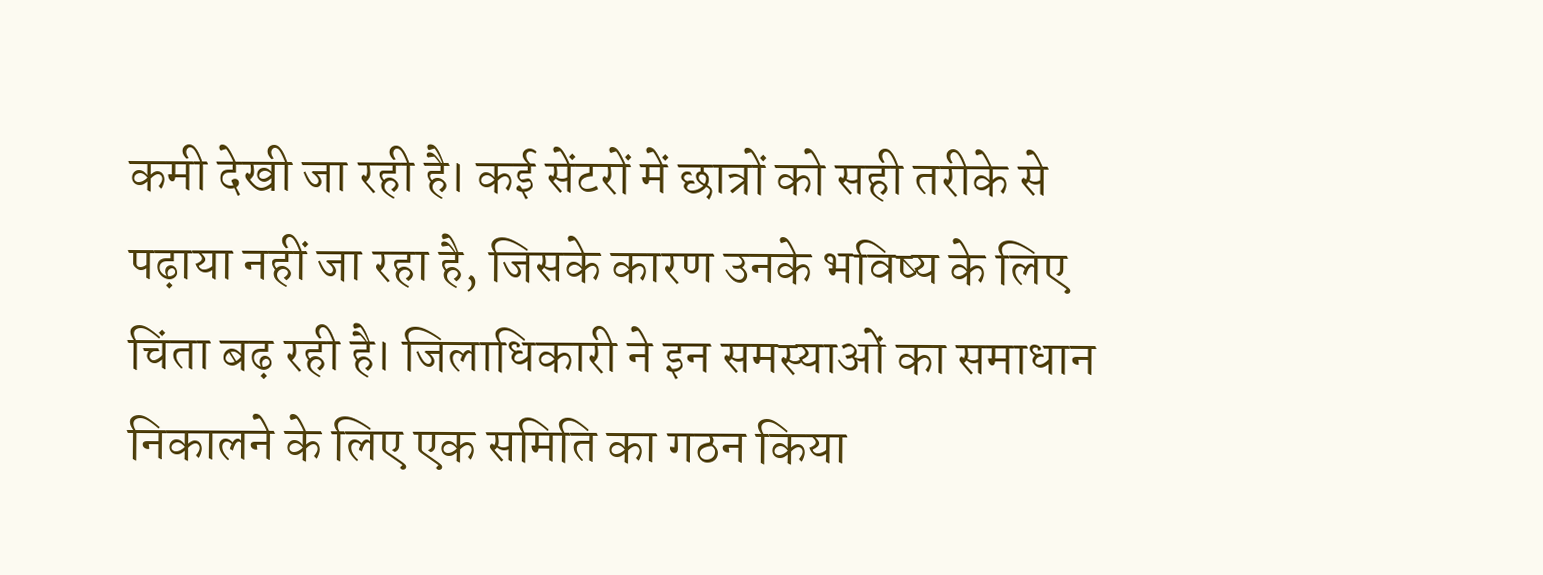कमी देखी जा रही है। कई सेंटरों में छात्रों को सही तरीके से पढ़ाया नहीं जा रहा है, जिसके कारण उनके भविष्य के लिए चिंता बढ़ रही है। जिलाधिकारी ने इन समस्याओं का समाधान निकालने के लिए एक समिति का गठन किया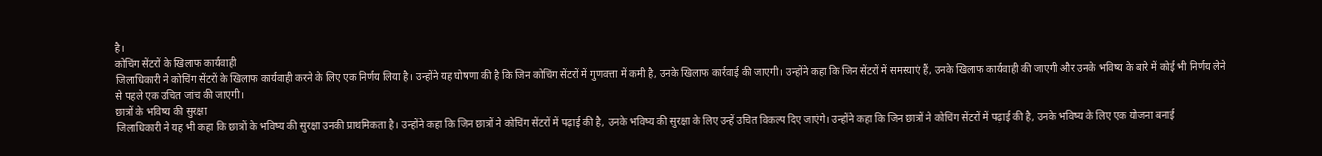है।
कोचिंग सेंटरों के खिलाफ कार्यवाही
जिलाधिकारी ने कोचिंग सेंटरों के खिलाफ कार्यवाही करने के लिए एक निर्णय लिया है। उन्होंने यह घोषणा की है कि जिन कोचिंग सेंटरों में गुणवत्ता में कमी है, उनके खिलाफ कार्रवाई की जाएगी। उन्होंने कहा कि जिन सेंटरों में समस्याएं हैं, उनके खिलाफ कार्यवाही की जाएगी और उनके भविष्य के बारे में कोई भी निर्णय लेने से पहले एक उचित जांच की जाएगी।
छात्रों के भविष्य की सुरक्षा
जिलाधिकारी ने यह भी कहा कि छात्रों के भविष्य की सुरक्षा उनकी प्राथमिकता है। उन्होंने कहा कि जिन छात्रों ने कोचिंग सेंटरों में पढ़ाई की है, उनके भविष्य की सुरक्षा के लिए उन्हें उचित विकल्प दिए जाएंगे। उन्होंने कहा कि जिन छात्रों ने कोचिंग सेंटरों में पढ़ाई की है, उनके भविष्य के लिए एक योजना बनाई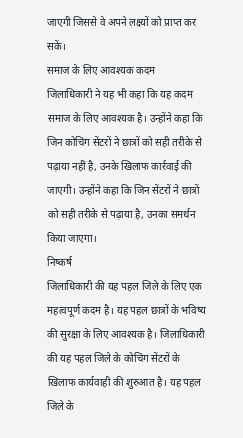जाएगी जिससे वे अपने लक्ष्यों को प्राप्त कर सकें।
समाज के लिए आवश्यक कदम
जिलाधिकारी ने यह भी कहा कि यह कदम समाज के लिए आवश्यक है। उन्होंने कहा कि जिन कोचिंग सेंटरों ने छात्रों को सही तरीके से पढ़ाया नहीं है, उनके खिलाफ कार्रवाई की जाएगी। उन्होंने कहा कि जिन सेंटरों ने छात्रों को सही तरीके से पढ़ाया है, उनका समर्थन किया जाएगा।
निष्कर्ष
जिलाधिकारी की यह पहल जिले के लिए एक महत्वपूर्ण कदम है। यह पहल छात्रों के भविष्य की सुरक्षा के लिए आवश्यक है। जिलाधिकारी की यह पहल जिले के कोचिंग सेंटरों के खिलाफ कार्यवाही की शुरुआत है। यह पहल जिले के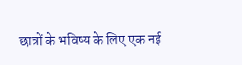छात्रों के भविष्य के लिए एक नई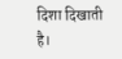दिशा दिखाती है।